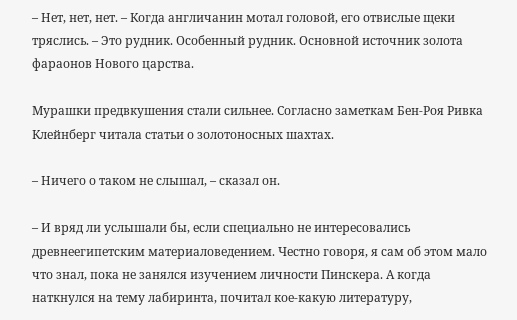– Нет, нет, нет. – Когда англичанин мотал головой, его отвислые щеки тряслись. – Это рудник. Особенный рудник. Основной источник золота фараонов Нового царства.

Мурашки предвкушения стали сильнее. Согласно заметкам Бен-Роя Ривка Клейнберг читала статьи о золотоносных шахтах.

– Ничего о таком не слышал, – сказал он.

– И вряд ли услышали бы, если специально не интересовались древнеегипетским материаловедением. Честно говоря, я сам об этом мало что знал, пока не занялся изучением личности Пинскера. А когда наткнулся на тему лабиринта, почитал кое-какую литературу,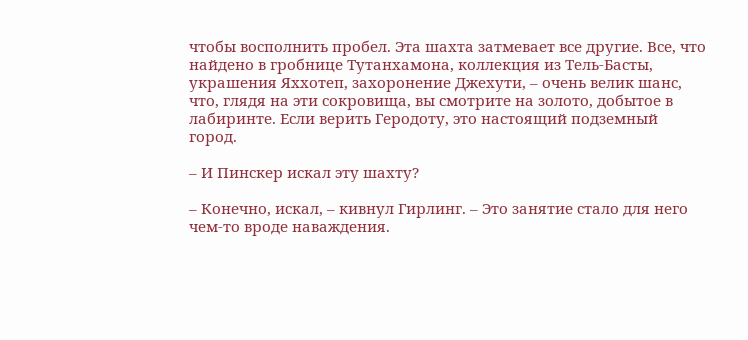чтобы восполнить пробел. Эта шахта затмевает все другие. Все, что найдено в гробнице Тутанхамона, коллекция из Тель-Басты, украшения Яххотеп, захоронение Джехути, – очень велик шанс, что, глядя на эти сокровища, вы смотрите на золото, добытое в лабиринте. Если верить Геродоту, это настоящий подземный город.

– И Пинскер искал эту шахту?

– Конечно, искал, – кивнул Гирлинг. – Это занятие стало для него чем-то вроде наваждения.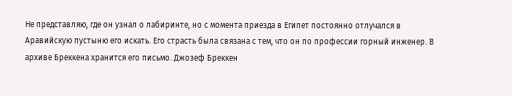Не представляю, где он узнал о лабиринте, но с момента приезда в Египет постоянно отлучался в Аравийскую пустыню его искать. Его страсть была связана с тем, что он по профессии горный инженер. В архиве Бреккена хранится его письмо. Джозеф Бреккен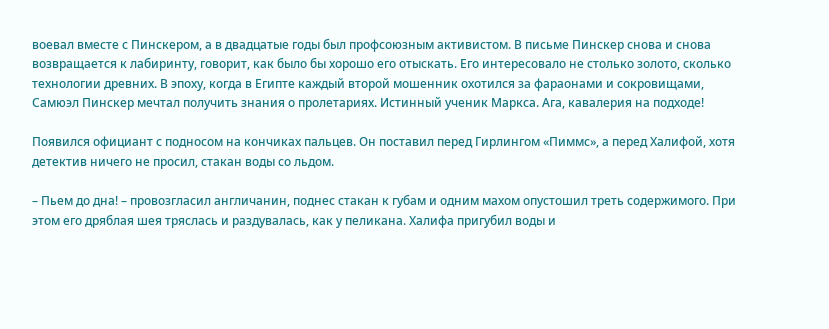воевал вместе с Пинскером, а в двадцатые годы был профсоюзным активистом. В письме Пинскер снова и снова возвращается к лабиринту, говорит, как было бы хорошо его отыскать. Его интересовало не столько золото, сколько технологии древних. В эпоху, когда в Египте каждый второй мошенник охотился за фараонами и сокровищами, Самюэл Пинскер мечтал получить знания о пролетариях. Истинный ученик Маркса. Ага, кавалерия на подходе!

Появился официант с подносом на кончиках пальцев. Он поставил перед Гирлингом «Пиммс», а перед Халифой, хотя детектив ничего не просил, стакан воды со льдом.

– Пьем до дна! – провозгласил англичанин, поднес стакан к губам и одним махом опустошил треть содержимого. При этом его дряблая шея тряслась и раздувалась, как у пеликана. Халифа пригубил воды и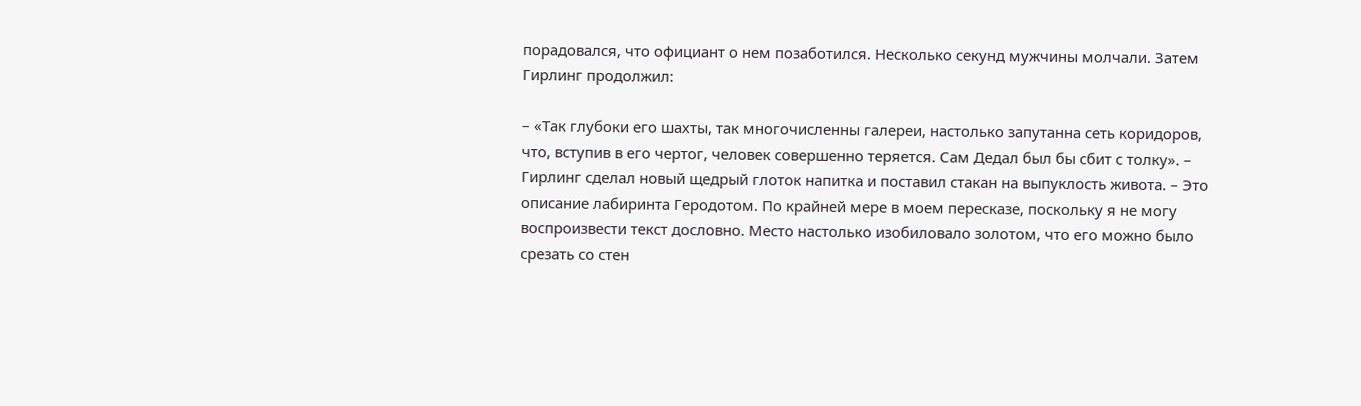порадовался, что официант о нем позаботился. Несколько секунд мужчины молчали. Затем Гирлинг продолжил:

– «Так глубоки его шахты, так многочисленны галереи, настолько запутанна сеть коридоров, что, вступив в его чертог, человек совершенно теряется. Сам Дедал был бы сбит с толку». – Гирлинг сделал новый щедрый глоток напитка и поставил стакан на выпуклость живота. – Это описание лабиринта Геродотом. По крайней мере в моем пересказе, поскольку я не могу воспроизвести текст дословно. Место настолько изобиловало золотом, что его можно было срезать со стен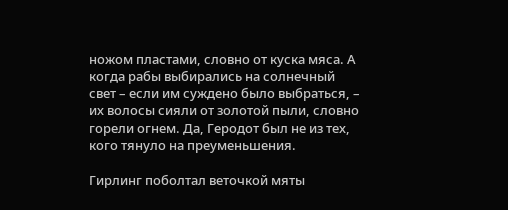ножом пластами, словно от куска мяса. А когда рабы выбирались на солнечный свет – если им суждено было выбраться, – их волосы сияли от золотой пыли, словно горели огнем. Да, Геродот был не из тех, кого тянуло на преуменьшения.

Гирлинг поболтал веточкой мяты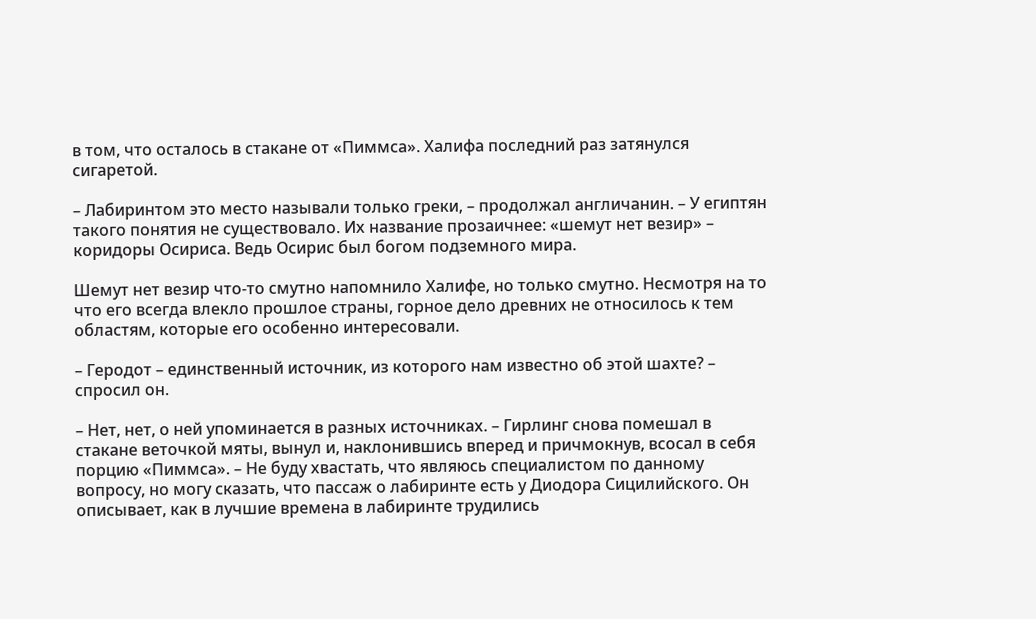в том, что осталось в стакане от «Пиммса». Халифа последний раз затянулся сигаретой.

– Лабиринтом это место называли только греки, – продолжал англичанин. – У египтян такого понятия не существовало. Их название прозаичнее: «шемут нет везир» – коридоры Осириса. Ведь Осирис был богом подземного мира.

Шемут нет везир что-то смутно напомнило Халифе, но только смутно. Несмотря на то что его всегда влекло прошлое страны, горное дело древних не относилось к тем областям, которые его особенно интересовали.

– Геродот – единственный источник, из которого нам известно об этой шахте? – спросил он.

– Нет, нет, о ней упоминается в разных источниках. – Гирлинг снова помешал в стакане веточкой мяты, вынул и, наклонившись вперед и причмокнув, всосал в себя порцию «Пиммса». – Не буду хвастать, что являюсь специалистом по данному вопросу, но могу сказать, что пассаж о лабиринте есть у Диодора Сицилийского. Он описывает, как в лучшие времена в лабиринте трудились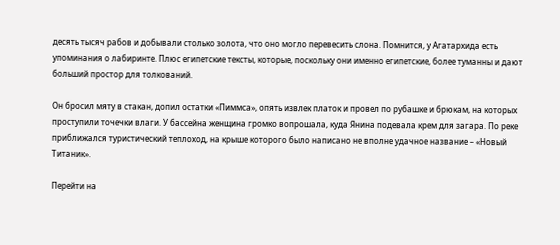десять тысяч рабов и добывали столько золота, что оно могло перевесить слона. Помнится, у Агатархида есть упоминания о лабиринте. Плюс египетские тексты, которые, поскольку они именно египетские, более туманны и дают больший простор для толкований.

Он бросил мяту в стакан, допил остатки «Пиммса», опять извлек платок и провел по рубашке и брюкам, на которых проступили точечки влаги. У бассейна женщина громко вопрошала, куда Янина подевала крем для загара. По реке приближался туристический теплоход, на крыше которого было написано не вполне удачное название – «Новый Титаник».

Перейти на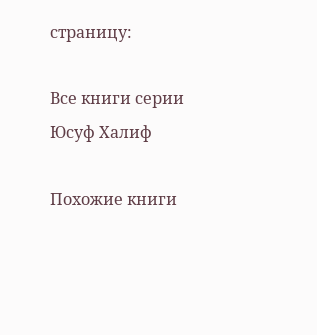страницу:

Все книги серии Юсуф Халиф

Похожие книги